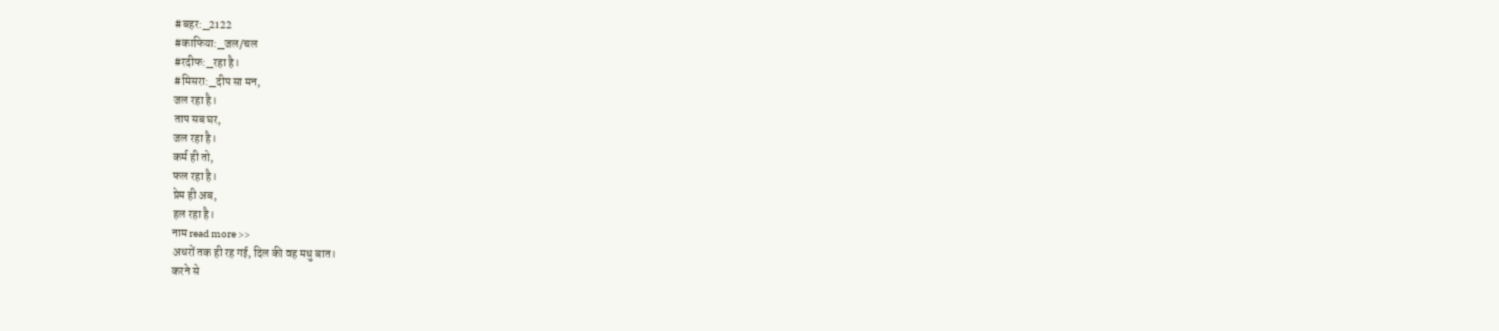#बहर:_2122
#काफिया:_जल/चल
#रदीफ:_रहा है।
#मिसरा:_दीप सा मन,
जल रहा है।
ताप सब घर,
जल रहा है।
कर्म ही तो,
फल रहा है।
प्रेम ही अब,
हल रहा है।
नाम read more >>
अधरों तक ही रह गई, दिल की वह मधु बात।
करने से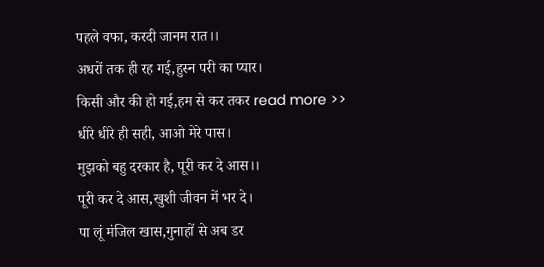पहले वफा, करदी जानम रात।।
अधरों तक ही रह गई,हुस्न परी का प्यार।
किसी और की हो गई,हम से कर तकर read more >>
धीरे धीरे ही सही, आओ मेरे पास।
मुझको बहु दरकार है, पूरी कर दे आस।।
पूरी कर दे आस,खुशी जीवन में भर दे।
पा लूं मंजिल खास,गुनाहों से अब डर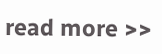read more >>